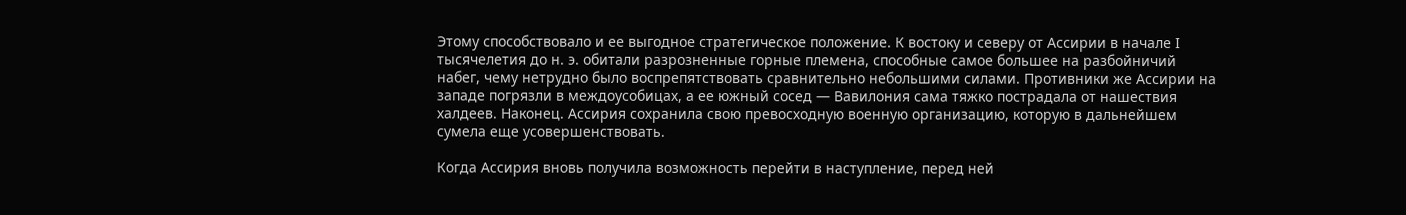Этому способствовало и ее выгодное стратегическое положение. К востоку и северу от Ассирии в начале I тысячелетия до н. э. обитали разрозненные горные племена, способные самое большее на разбойничий набег, чему нетрудно было воспрепятствовать сравнительно небольшими силами. Противники же Ассирии на западе погрязли в междоусобицах, а ее южный сосед — Вавилония сама тяжко пострадала от нашествия халдеев. Наконец. Ассирия сохранила свою превосходную военную организацию, которую в дальнейшем сумела еще усовершенствовать.

Когда Ассирия вновь получила возможность перейти в наступление, перед ней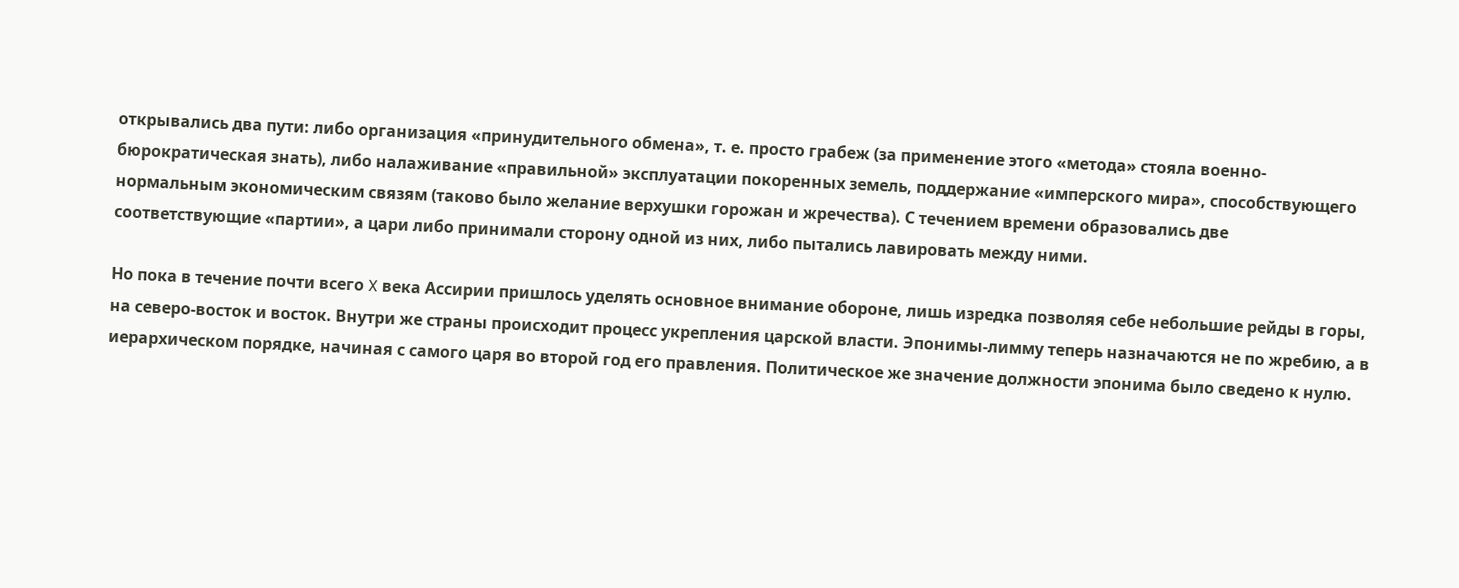открывались два пути: либо организация «принудительного обмена», т. е. просто грабеж (за применение этого «метода» стояла военно-бюрократическая знать), либо налаживание «правильной» эксплуатации покоренных земель, поддержание «имперского мира», способствующего нормальным экономическим связям (таково было желание верхушки горожан и жречества). С течением времени образовались две соответствующие «партии», а цари либо принимали сторону одной из них, либо пытались лавировать между ними.

Но пока в течение почти всего X века Ассирии пришлось уделять основное внимание обороне, лишь изредка позволяя себе небольшие рейды в горы, на северо-восток и восток. Внутри же страны происходит процесс укрепления царской власти. Эпонимы-лимму теперь назначаются не по жребию, а в иерархическом порядке, начиная с самого царя во второй год его правления. Политическое же значение должности эпонима было сведено к нулю.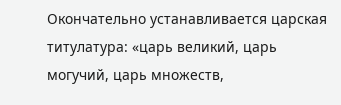Окончательно устанавливается царская титулатура: «царь великий, царь могучий, царь множеств,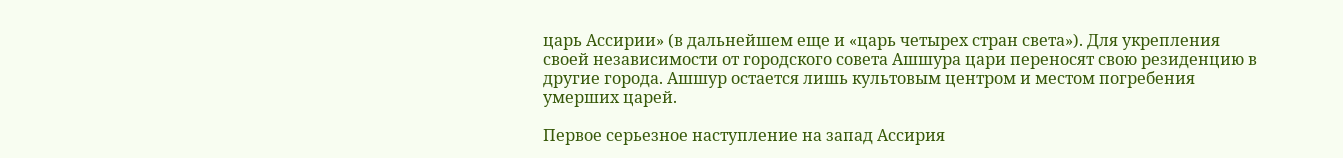царь Ассирии» (в дальнейшем еще и «царь четырех стран света»). Для укрепления своей независимости от городского совета Ашшура цари переносят свою резиденцию в другие города. Ашшур остается лишь культовым центром и местом погребения умерших царей.

Первое серьезное наступление на запад Ассирия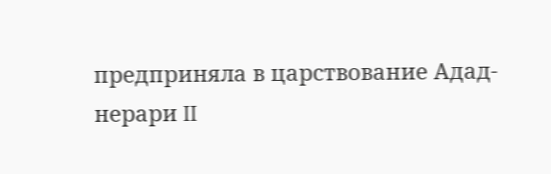предприняла в царствование Адад-нерари II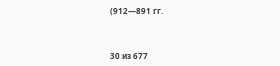(912—891 гг.



30 из 677